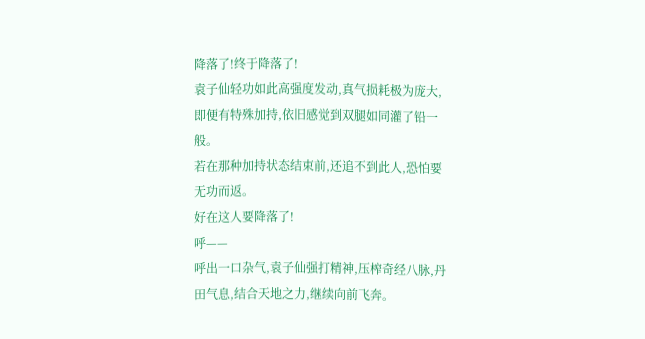降落了!终于降落了!
袁子仙轻功如此高强度发动,真气损耗极为庞大,即便有特殊加持,依旧感觉到双腿如同灌了铅一般。
若在那种加持状态结束前,还追不到此人,恐怕要无功而返。
好在这人要降落了!
呼——
呼出一口杂气,袁子仙强打精神,压榨奇经八脉,丹田气息,结合天地之力,继续向前飞奔。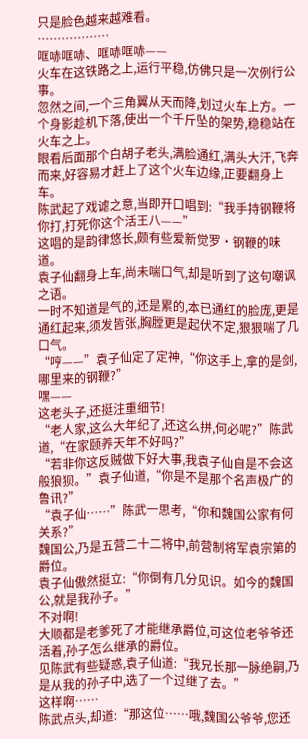只是脸色越来越难看。
………………
哐哧哐哧、哐哧哐哧——
火车在这铁路之上,运行平稳,仿佛只是一次例行公事。
忽然之间,一个三角翼从天而降,划过火车上方。一个身影趁机下落,使出一个千斤坠的架势,稳稳站在火车之上。
眼看后面那个白胡子老头,满脸通红,满头大汗,飞奔而来,好容易才赶上了这个火车边缘,正要翻身上车。
陈武起了戏谑之意,当即开口唱到:“我手持钢鞭将你打,打死你这个活王八——”
这唱的是韵律悠长,颇有些爱新觉罗·钢鞭的味道。
袁子仙翻身上车,尚未喘口气,却是听到了这句嘲讽之语。
一时不知道是气的,还是累的,本已通红的脸庞,更是通红起来,须发皆张,胸膛更是起伏不定,狠狠喘了几口气。
“哼——”袁子仙定了定神,“你这手上,拿的是剑,哪里来的钢鞭?”
嘿——
这老头子,还挺注重细节!
“老人家,这么大年纪了,还这么拼,何必呢?”陈武道,“在家颐养天年不好吗?”
“若非你这反贼做下好大事,我袁子仙自是不会这般狼狈。”袁子仙道,“你是不是那个名声极广的鲁讯?”
“袁子仙……”陈武一思考,“你和魏国公家有何关系?”
魏国公,乃是五营二十二将中,前营制将军袁宗第的爵位。
袁子仙傲然挺立:“你倒有几分见识。如今的魏国公,就是我孙子。”
不对啊!
大顺都是老爹死了才能继承爵位,可这位老爷爷还活着,孙子怎么继承的爵位。
见陈武有些疑惑,袁子仙道:“我兄长那一脉绝嗣,乃是从我的孙子中,选了一个过继了去。”
这样啊……
陈武点头,却道:“那这位……哦,魏国公爷爷,您还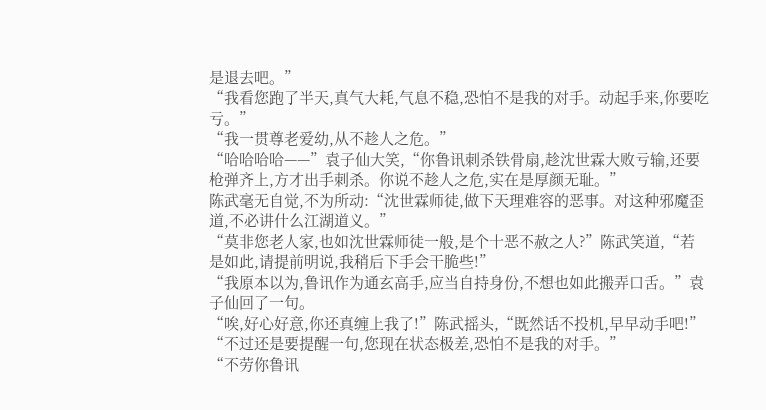是退去吧。”
“我看您跑了半天,真气大耗,气息不稳,恐怕不是我的对手。动起手来,你要吃亏。”
“我一贯尊老爱幼,从不趁人之危。”
“哈哈哈哈——”袁子仙大笑,“你鲁讯刺杀铁骨扇,趁沈世霖大败亏输,还要枪弹齐上,方才出手刺杀。你说不趁人之危,实在是厚颜无耻。”
陈武毫无自觉,不为所动:“沈世霖师徒,做下天理难容的恶事。对这种邪魔歪道,不必讲什么江湖道义。”
“莫非您老人家,也如沈世霖师徒一般,是个十恶不赦之人?”陈武笑道,“若是如此,请提前明说,我稍后下手会干脆些!”
“我原本以为,鲁讯作为通玄高手,应当自持身份,不想也如此搬弄口舌。”袁子仙回了一句。
“唉,好心好意,你还真缠上我了!”陈武摇头,“既然话不投机,早早动手吧!”
“不过还是要提醒一句,您现在状态极差,恐怕不是我的对手。”
“不劳你鲁讯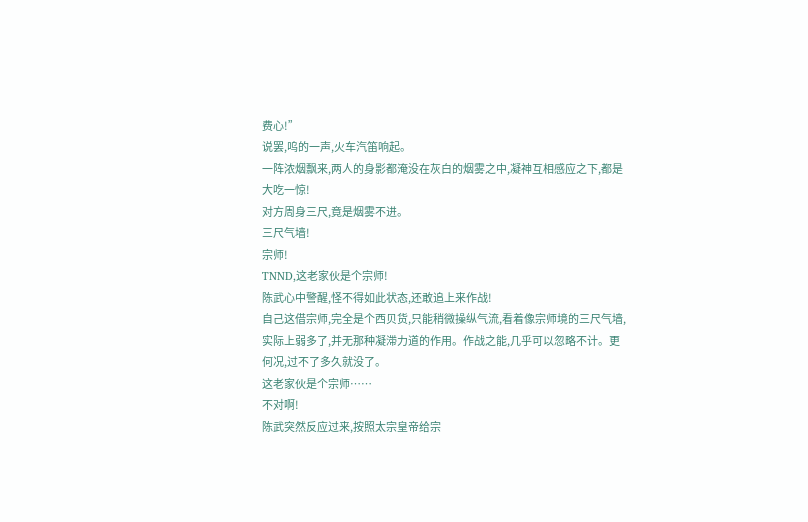费心!”
说罢,呜的一声,火车汽笛响起。
一阵浓烟飘来,两人的身影都淹没在灰白的烟雾之中,凝神互相感应之下,都是大吃一惊!
对方周身三尺,竟是烟雾不进。
三尺气墙!
宗师!
TNND,这老家伙是个宗师!
陈武心中警醒,怪不得如此状态,还敢追上来作战!
自己这借宗师,完全是个西贝货,只能稍微操纵气流,看着像宗师境的三尺气墙,实际上弱多了,并无那种凝滞力道的作用。作战之能,几乎可以忽略不计。更何况,过不了多久就没了。
这老家伙是个宗师……
不对啊!
陈武突然反应过来,按照太宗皇帝给宗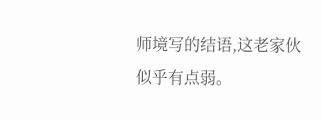师境写的结语,这老家伙似乎有点弱。